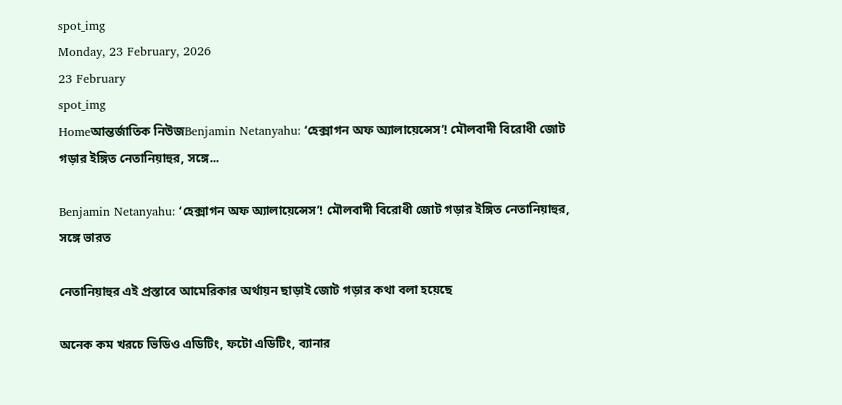spot_img
Monday, 23 February, 2026
23 February
spot_img
Homeআন্তর্জাতিক নিউজBenjamin Netanyahu: ‘হেক্সাগন অফ অ্যালায়েন্সেস’! মৌলবাদী বিরোধী জোট গড়ার ইঙ্গিত নেতানিয়াহুর, সঙ্গে...

Benjamin Netanyahu: ‘হেক্সাগন অফ অ্যালায়েন্সেস’! মৌলবাদী বিরোধী জোট গড়ার ইঙ্গিত নেতানিয়াহুর, সঙ্গে ভারত

নেতানিয়াহুর এই প্রস্তাবে আমেরিকার অর্থায়ন ছাড়াই জোট গড়ার কথা বলা হয়েছে

অনেক কম খরচে ভিডিও এডিটিং, ফটো এডিটিং, ব্যানার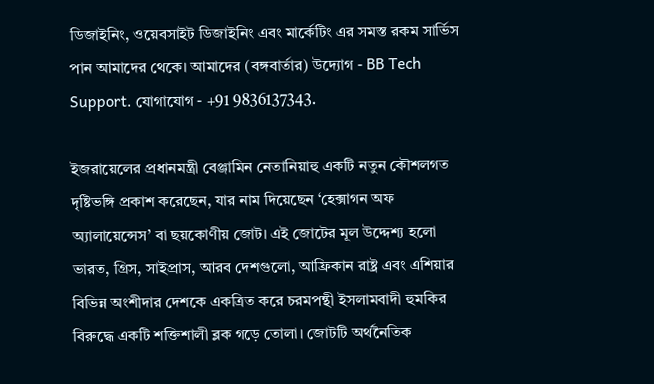ডিজাইনিং, ওয়েবসাইট ডিজাইনিং এবং মার্কেটিং এর সমস্ত রকম সার্ভিস পান আমাদের থেকে। আমাদের (বঙ্গবার্তার) উদ্যোগ - BB Tech Support. যোগাযোগ - +91 9836137343.

ইজরায়েলের প্রধানমন্ত্রী বেঞ্জামিন নেতানিয়াহু একটি নতুন কৌশলগত দৃষ্টিভঙ্গি প্রকাশ করেছেন, যার নাম দিয়েছেন ‘হেক্সাগন অফ অ্যালায়েন্সেস’ বা ছয়কোণীয় জোট। এই জোটের মূল উদ্দেশ্য হলো ভারত, গ্রিস, সাইপ্রাস, আরব দেশগুলো, আফ্রিকান রাষ্ট্র এবং এশিয়ার বিভিন্ন অংশীদার দেশকে একত্রিত করে চরমপন্থী ইসলামবাদী হুমকির বিরুদ্ধে একটি শক্তিশালী ব্লক গড়ে তোলা। জোটটি অর্থনৈতিক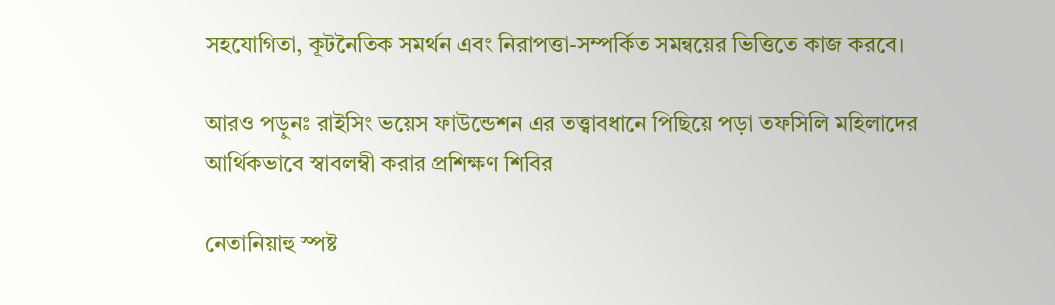সহযোগিতা, কূটনৈতিক সমর্থন এবং নিরাপত্তা-সম্পর্কিত সমন্বয়ের ভিত্তিতে কাজ করবে।

আরও পড়ুনঃ রাইসিং ভয়েস ফাউন্ডেশন এর তত্ত্বাবধানে পিছিয়ে পড়া তফসিলি মহিলাদের আর্থিকভাবে স্বাবলম্বী করার প্রশিক্ষণ শিবির

নেতানিয়াহু স্পষ্ট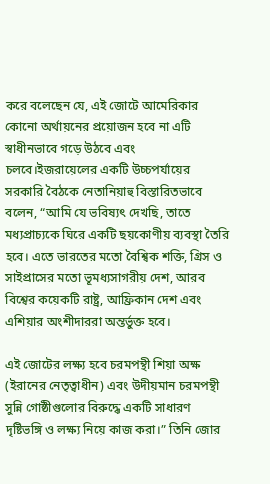করে বলেছেন যে, এই জোটে আমেরিকার কোনো অর্থায়নের প্রয়োজন হবে না এটি স্বাধীনভাবে গড়ে উঠবে এবং চলবে।ইজরায়েলের একটি উচ্চপর্যায়ের সরকারি বৈঠকে নেতানিয়াহু বিস্তারিতভাবে বলেন, “আমি যে ভবিষ্যৎ দেখছি, তাতে মধ্যপ্রাচ্যকে ঘিরে একটি ছয়কোণীয় ব্যবস্থা তৈরি হবে। এতে ভারতের মতো বৈশ্বিক শক্তি, গ্রিস ও সাইপ্রাসের মতো ভূমধ্যসাগরীয় দেশ, আরব বিশ্বের কয়েকটি রাষ্ট্র, আফ্রিকান দেশ এবং এশিয়ার অংশীদাররা অন্তর্ভুক্ত হবে।

এই জোটের লক্ষ্য হবে চরমপন্থী শিয়া অক্ষ (ইরানের নেতৃত্বাধীন) এবং উদীয়মান চরমপন্থী সুন্নি গোষ্ঠীগুলোর বিরুদ্ধে একটি সাধারণ দৃষ্টিভঙ্গি ও লক্ষ্য নিয়ে কাজ করা।” তিনি জোর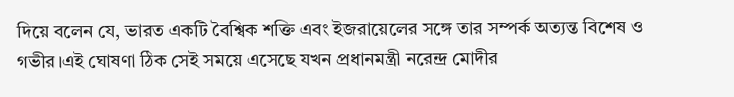দিয়ে বলেন যে, ভারত একটি বৈশ্বিক শক্তি এবং ইজরায়েলের সঙ্গে তার সম্পর্ক অত্যন্ত বিশেষ ও গভীর।এই ঘোষণা ঠিক সেই সময়ে এসেছে যখন প্রধানমন্ত্রী নরেন্দ্র মোদীর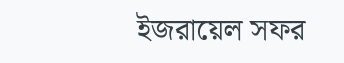ইজরায়েল সফর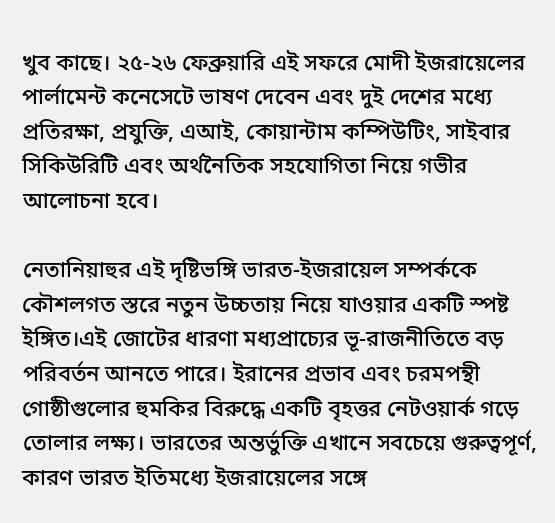খুব কাছে। ২৫-২৬ ফেব্রুয়ারি এই সফরে মোদী ইজরায়েলের পার্লামেন্ট কনেসেটে ভাষণ দেবেন এবং দুই দেশের মধ্যে প্রতিরক্ষা, প্রযুক্তি, এআই, কোয়ান্টাম কম্পিউটিং, সাইবার সিকিউরিটি এবং অর্থনৈতিক সহযোগিতা নিয়ে গভীর আলোচনা হবে।

নেতানিয়াহুর এই দৃষ্টিভঙ্গি ভারত-ইজরায়েল সম্পর্ককে কৌশলগত স্তরে নতুন উচ্চতায় নিয়ে যাওয়ার একটি স্পষ্ট ইঙ্গিত।এই জোটের ধারণা মধ্যপ্রাচ্যের ভূ-রাজনীতিতে বড় পরিবর্তন আনতে পারে। ইরানের প্রভাব এবং চরমপন্থী গোষ্ঠীগুলোর হুমকির বিরুদ্ধে একটি বৃহত্তর নেটওয়ার্ক গড়ে তোলার লক্ষ্য। ভারতের অন্তর্ভুক্তি এখানে সবচেয়ে গুরুত্বপূর্ণ, কারণ ভারত ইতিমধ্যে ইজরায়েলের সঙ্গে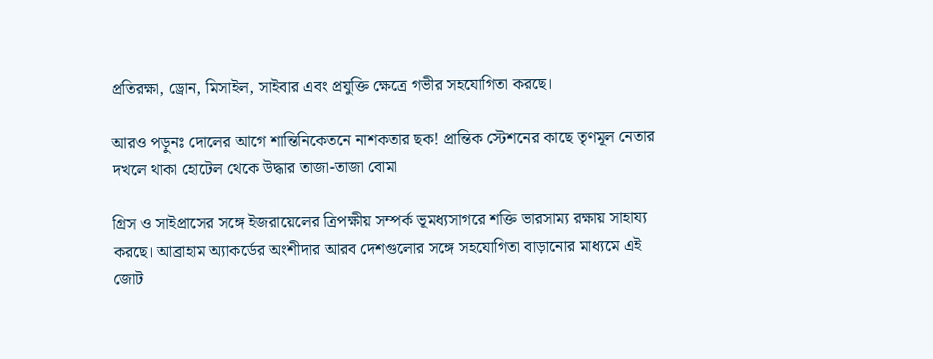প্রতিরক্ষা, ড্রোন, মিসাইল, সাইবার এবং প্রযুক্তি ক্ষেত্রে গভীর সহযোগিতা করছে।

আরও পড়ুনঃ দোলের আগে শান্তিনিকেতনে নাশকতার ছক! প্রান্তিক স্টেশনের কাছে তৃণমূল নেতার দখলে থাকা হোটেল থেকে উদ্ধার তাজা-তাজা বোমা

গ্রিস ও সাইপ্রাসের সঙ্গে ইজরায়েলের ত্রিপক্ষীয় সম্পর্ক ভূমধ্যসাগরে শক্তি ভারসাম্য রক্ষায় সাহায্য করছে। আব্রাহাম অ্যাকর্ডের অংশীদার আরব দেশগুলোর সঙ্গে সহযোগিতা বাড়ানোর মাধ্যমে এই জোট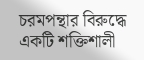চরমপন্থার বিরুদ্ধে একটি শক্তিশালী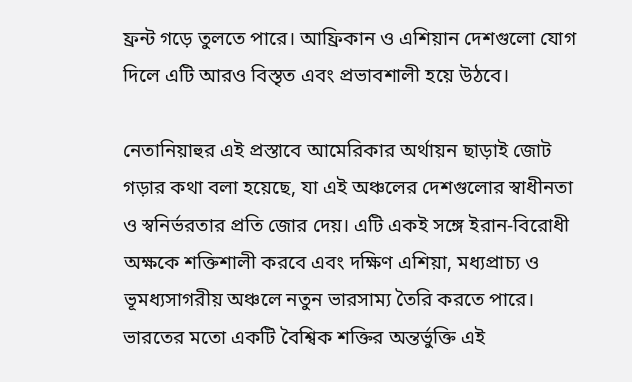ফ্রন্ট গড়ে তুলতে পারে। আফ্রিকান ও এশিয়ান দেশগুলো যোগ দিলে এটি আরও বিস্তৃত এবং প্রভাবশালী হয়ে উঠবে।

নেতানিয়াহুর এই প্রস্তাবে আমেরিকার অর্থায়ন ছাড়াই জোট গড়ার কথা বলা হয়েছে, যা এই অঞ্চলের দেশগুলোর স্বাধীনতা ও স্বনির্ভরতার প্রতি জোর দেয়। এটি একই সঙ্গে ইরান-বিরোধী অক্ষকে শক্তিশালী করবে এবং দক্ষিণ এশিয়া, মধ্যপ্রাচ্য ও ভূমধ্যসাগরীয় অঞ্চলে নতুন ভারসাম্য তৈরি করতে পারে। ভারতের মতো একটি বৈশ্বিক শক্তির অন্তর্ভুক্তি এই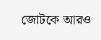জোটকে আরও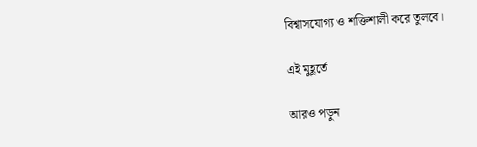বিশ্বাসযোগ্য ও শক্তিশালী করে তুলবে।

এই মুহূর্তে

আরও পড়ুন